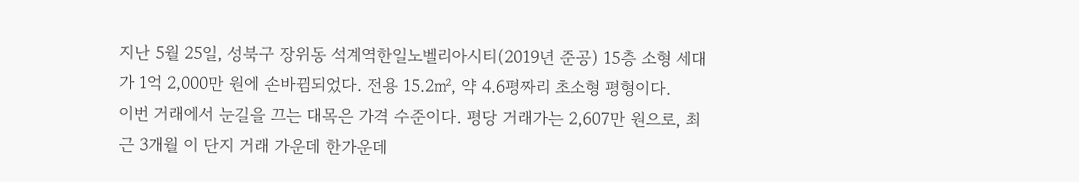지난 5월 25일, 성북구 장위동 석계역한일노벨리아시티(2019년 준공) 15층 소형 세대가 1억 2,000만 원에 손바뀜되었다. 전용 15.2㎡, 약 4.6평짜리 초소형 평형이다.
이번 거래에서 눈길을 끄는 대목은 가격 수준이다. 평당 거래가는 2,607만 원으로, 최근 3개월 이 단지 거래 가운데 한가운데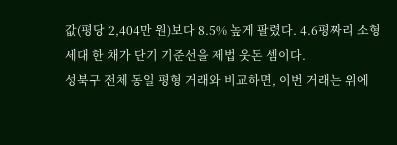값(평당 2,404만 원)보다 8.5% 높게 팔렸다. 4.6평짜리 소형 세대 한 채가 단기 기준선을 제법 웃돈 셈이다.
성북구 전체 동일 평형 거래와 비교하면, 이번 거래는 위에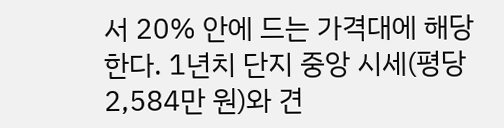서 20% 안에 드는 가격대에 해당한다. 1년치 단지 중앙 시세(평당 2,584만 원)와 견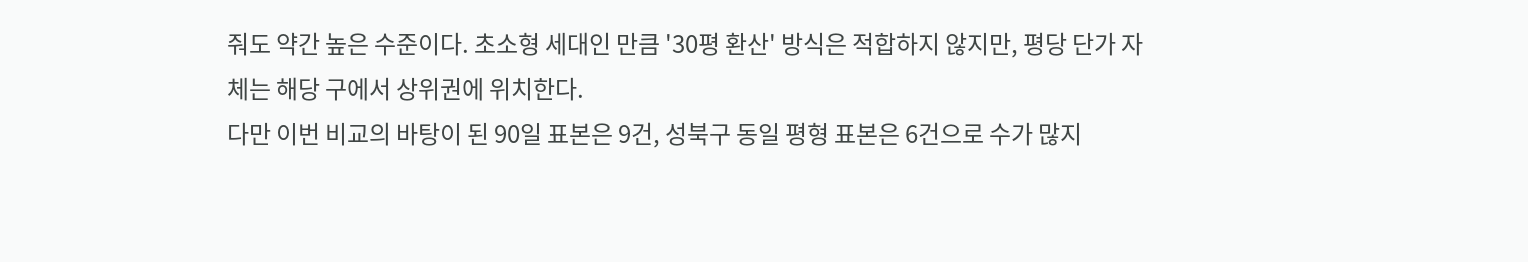줘도 약간 높은 수준이다. 초소형 세대인 만큼 '30평 환산' 방식은 적합하지 않지만, 평당 단가 자체는 해당 구에서 상위권에 위치한다.
다만 이번 비교의 바탕이 된 90일 표본은 9건, 성북구 동일 평형 표본은 6건으로 수가 많지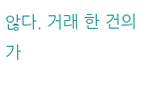않다. 거래 한 건의 가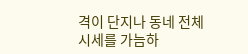격이 단지나 동네 전체 시세를 가늠하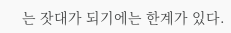는 잣대가 되기에는 한계가 있다.